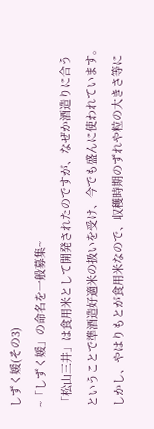しずく媛(その3)
~「しずく媛」の命名を一般募集~
「松山三井」は食用米として開発されたのですが、なぜか酒造りに合う
ということで準酒造好適米の扱いを受け、今でも盛んに使われています。
しかし、やはりもとが食用米なので、収穫時期のずれや粒の大きさ等に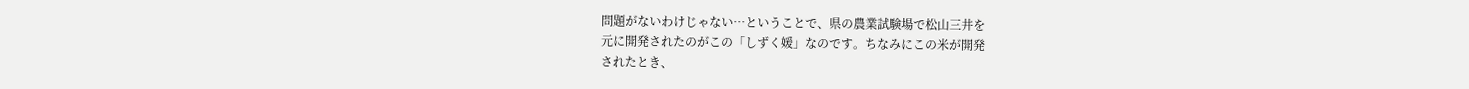問題がないわけじゃない…ということで、県の農業試験場で松山三井を
元に開発されたのがこの「しずく媛」なのです。ちなみにこの米が開発
されたとき、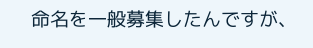命名を一般募集したんですが、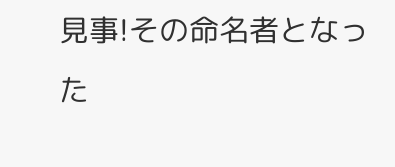見事!その命名者となった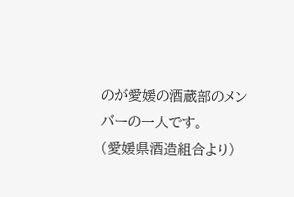のが愛媛の酒蔵部のメンバーの一人です。
(愛媛県酒造組合より)